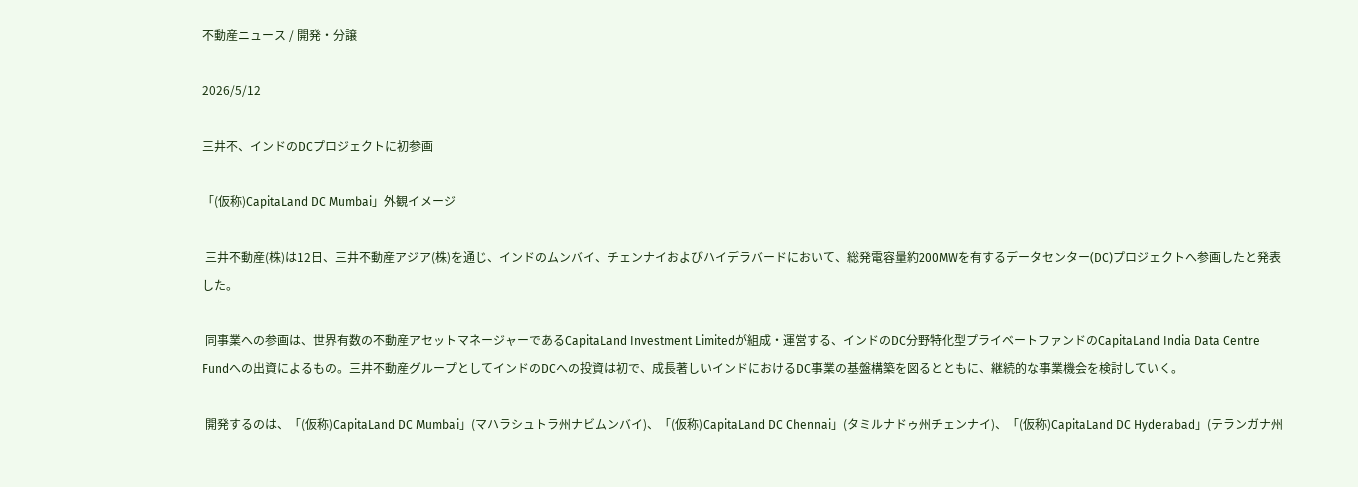不動産ニュース / 開発・分譲

2026/5/12

三井不、インドのDCプロジェクトに初参画

「(仮称)CapitaLand DC Mumbai」外観イメージ

 三井不動産(株)は12日、三井不動産アジア(株)を通じ、インドのムンバイ、チェンナイおよびハイデラバードにおいて、総発電容量約200MWを有するデータセンター(DC)プロジェクトへ参画したと発表した。

 同事業への参画は、世界有数の不動産アセットマネージャーであるCapitaLand Investment Limitedが組成・運営する、インドのDC分野特化型プライベートファンドのCapitaLand India Data Centre Fundへの出資によるもの。三井不動産グループとしてインドのDCへの投資は初で、成長著しいインドにおけるDC事業の基盤構築を図るとともに、継続的な事業機会を検討していく。

 開発するのは、「(仮称)CapitaLand DC Mumbai」(マハラシュトラ州ナビムンバイ)、「(仮称)CapitaLand DC Chennai」(タミルナドゥ州チェンナイ)、「(仮称)CapitaLand DC Hyderabad」(テランガナ州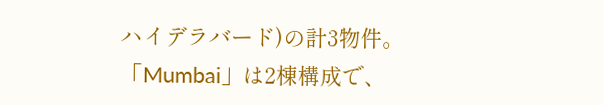ハイデラバード)の計3物件。「Mumbai」は2棟構成で、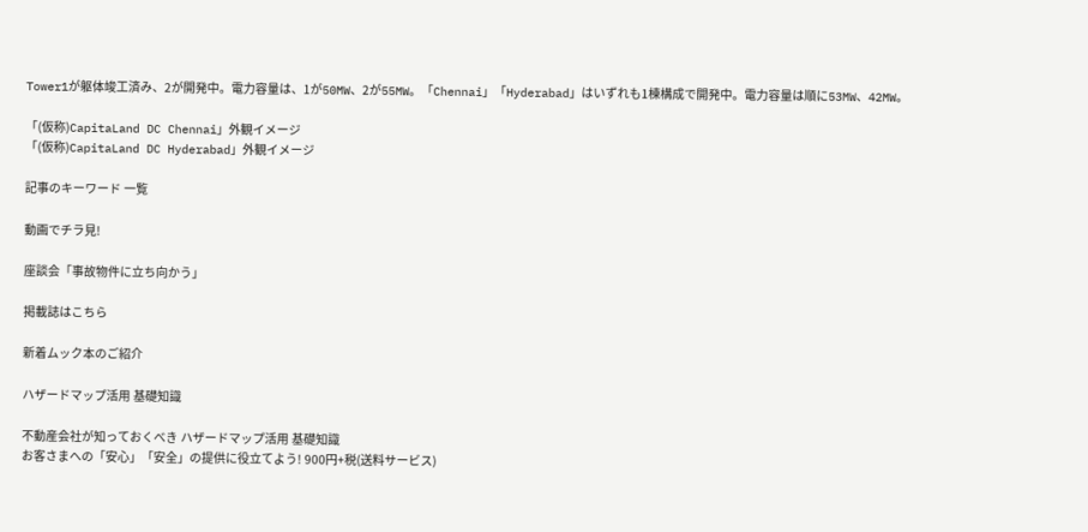Tower1が躯体竣工済み、2が開発中。電力容量は、1が50MW、2が55MW。「Chennai」「Hyderabad」はいずれも1棟構成で開発中。電力容量は順に53MW、42MW。

「(仮称)CapitaLand DC Chennai」外観イメージ
「(仮称)CapitaLand DC Hyderabad」外観イメージ

記事のキーワード 一覧

動画でチラ見!

座談会「事故物件に立ち向かう」

掲載誌はこちら

新着ムック本のご紹介

ハザードマップ活用 基礎知識

不動産会社が知っておくべき ハザードマップ活用 基礎知識
お客さまへの「安心」「安全」の提供に役立てよう! 900円+税(送料サービス)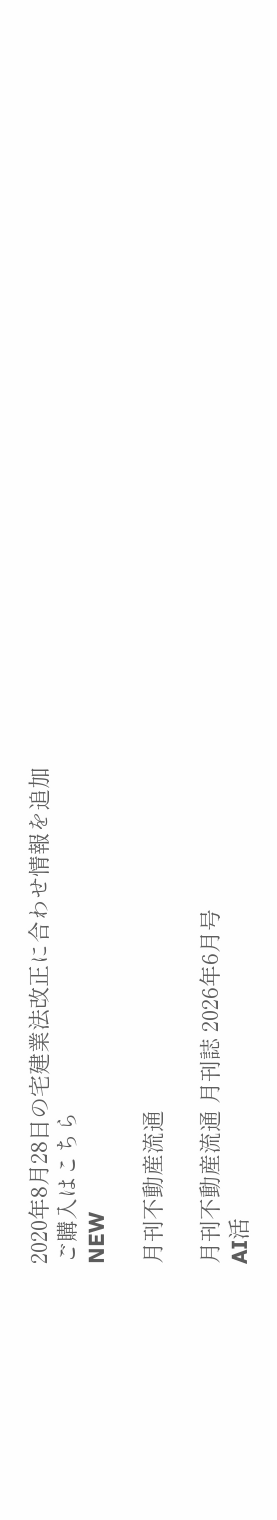2020年8月28日の宅建業法改正に合わせ情報を追加
ご購入はこちら
NEW

月刊不動産流通

月刊不動産流通 月刊誌 2026年6月号
AI活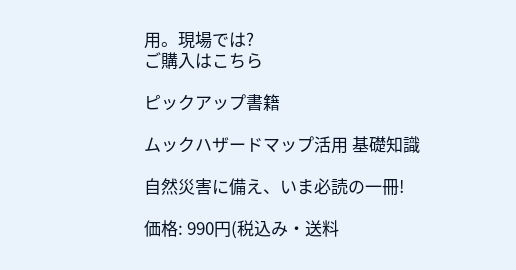用。現場では?
ご購入はこちら

ピックアップ書籍

ムックハザードマップ活用 基礎知識

自然災害に備え、いま必読の一冊!

価格: 990円(税込み・送料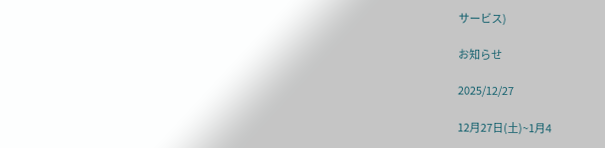サービス)

お知らせ

2025/12/27

12月27日(土)~1月4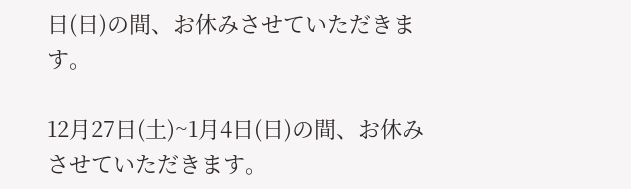日(日)の間、お休みさせていただきます。

12月27日(土)~1月4日(日)の間、お休みさせていただきます。